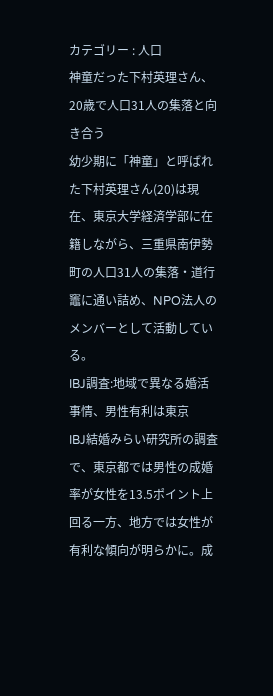カテゴリー : 人口
神童だった下村英理さん、20歳で人口31人の集落と向き合う
幼少期に「神童」と呼ばれた下村英理さん(20)は現在、東京大学経済学部に在籍しながら、三重県南伊勢町の人口31人の集落・道行竈に通い詰め、NPO法人のメンバーとして活動している。
IBJ調査:地域で異なる婚活事情、男性有利は東京
IBJ結婚みらい研究所の調査で、東京都では男性の成婚率が女性を13.5ポイント上回る一方、地方では女性が有利な傾向が明らかに。成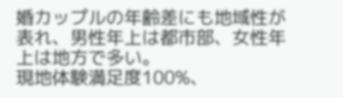婚カップルの年齢差にも地域性が表れ、男性年上は都市部、女性年上は地方で多い。
現地体験満足度100%、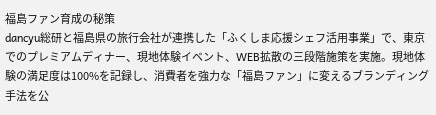福島ファン育成の秘策
dancyu総研と福島県の旅行会社が連携した「ふくしま応援シェフ活用事業」で、東京でのプレミアムディナー、現地体験イベント、WEB拡散の三段階施策を実施。現地体験の満足度は100%を記録し、消費者を強力な「福島ファン」に変えるブランディング手法を公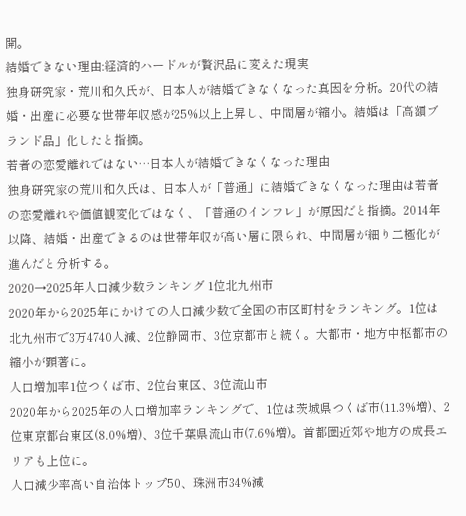開。
結婚できない理由:経済的ハードルが贅沢品に変えた現実
独身研究家・荒川和久氏が、日本人が結婚できなくなった真因を分析。20代の結婚・出産に必要な世帯年収感が25%以上上昇し、中間層が縮小。結婚は「高額ブランド品」化したと指摘。
若者の恋愛離れではない…日本人が結婚できなくなった理由
独身研究家の荒川和久氏は、日本人が「普通」に結婚できなくなった理由は若者の恋愛離れや価値観変化ではなく、「普通のインフレ」が原因だと指摘。2014年以降、結婚・出産できるのは世帯年収が高い層に限られ、中間層が細り二極化が進んだと分析する。
2020→2025年人口減少数ランキング 1位北九州市
2020年から2025年にかけての人口減少数で全国の市区町村をランキング。1位は北九州市で3万4740人減、2位静岡市、3位京都市と続く。大都市・地方中枢都市の縮小が顕著に。
人口増加率1位つくば市、2位台東区、3位流山市
2020年から2025年の人口増加率ランキングで、1位は茨城県つくば市(11.3%増)、2位東京都台東区(8.0%増)、3位千葉県流山市(7.6%増)。首都圏近郊や地方の成長エリアも上位に。
人口減少率高い自治体トップ50、珠洲市34%減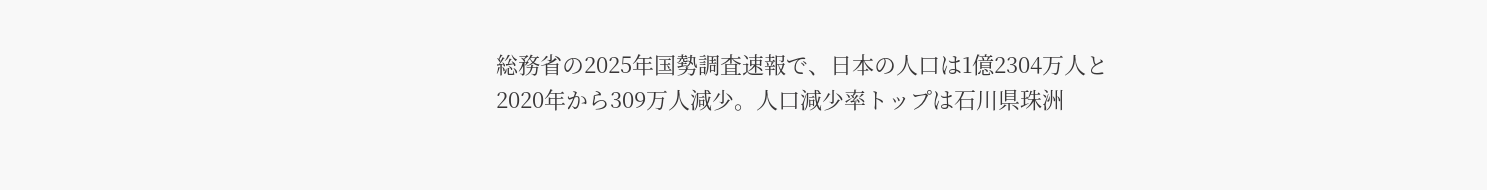総務省の2025年国勢調査速報で、日本の人口は1億2304万人と2020年から309万人減少。人口減少率トップは石川県珠洲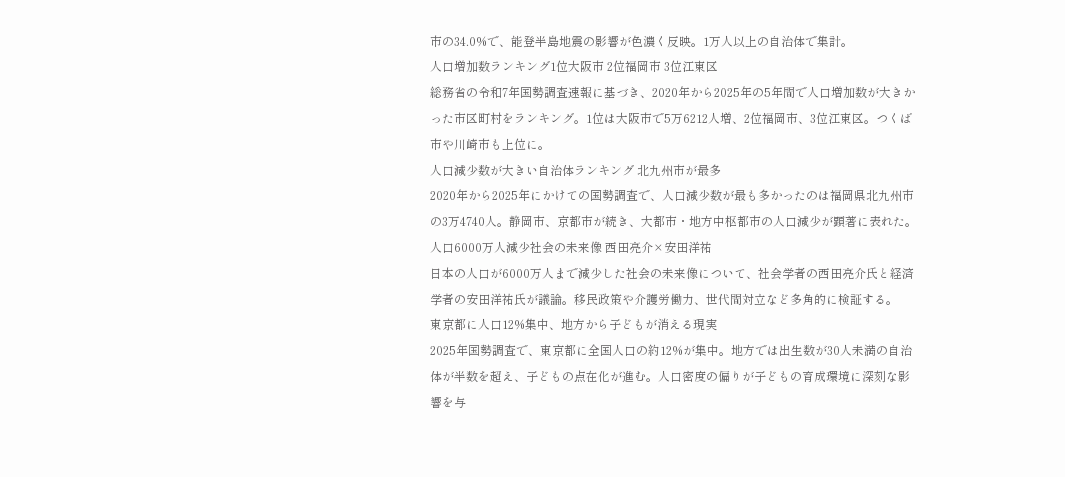市の34.0%で、能登半島地震の影響が色濃く反映。1万人以上の自治体で集計。
人口増加数ランキング1位大阪市 2位福岡市 3位江東区
総務省の令和7年国勢調査速報に基づき、2020年から2025年の5年間で人口増加数が大きかった市区町村をランキング。1位は大阪市で5万6212人増、2位福岡市、3位江東区。つくば市や川崎市も上位に。
人口減少数が大きい自治体ランキング 北九州市が最多
2020年から2025年にかけての国勢調査で、人口減少数が最も多かったのは福岡県北九州市の3万4740人。静岡市、京都市が続き、大都市・地方中枢都市の人口減少が顕著に表れた。
人口6000万人減少社会の未来像 西田亮介×安田洋祐
日本の人口が6000万人まで減少した社会の未来像について、社会学者の西田亮介氏と経済学者の安田洋祐氏が議論。移民政策や介護労働力、世代間対立など多角的に検証する。
東京都に人口12%集中、地方から子どもが消える現実
2025年国勢調査で、東京都に全国人口の約12%が集中。地方では出生数が30人未満の自治体が半数を超え、子どもの点在化が進む。人口密度の偏りが子どもの育成環境に深刻な影響を与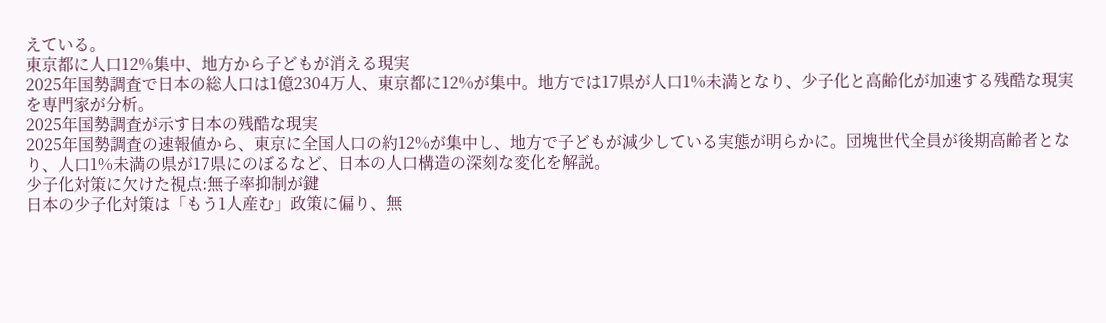えている。
東京都に人口12%集中、地方から子どもが消える現実
2025年国勢調査で日本の総人口は1億2304万人、東京都に12%が集中。地方では17県が人口1%未満となり、少子化と高齢化が加速する残酷な現実を専門家が分析。
2025年国勢調査が示す日本の残酷な現実
2025年国勢調査の速報値から、東京に全国人口の約12%が集中し、地方で子どもが減少している実態が明らかに。団塊世代全員が後期高齢者となり、人口1%未満の県が17県にのぼるなど、日本の人口構造の深刻な変化を解説。
少子化対策に欠けた視点:無子率抑制が鍵
日本の少子化対策は「もう1人産む」政策に偏り、無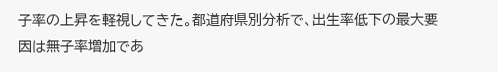子率の上昇を軽視してきた。都道府県別分析で、出生率低下の最大要因は無子率増加であ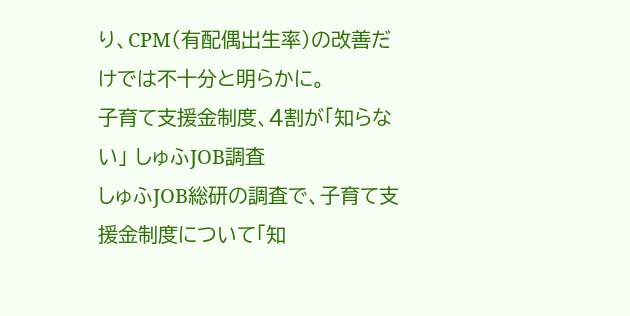り、CPM(有配偶出生率)の改善だけでは不十分と明らかに。
子育て支援金制度、4割が「知らない」 しゅふJOB調査
しゅふJOB総研の調査で、子育て支援金制度について「知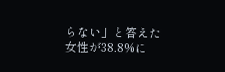らない」と答えた女性が38.8%に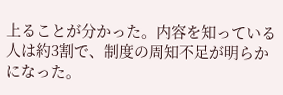上ることが分かった。内容を知っている人は約3割で、制度の周知不足が明らかになった。